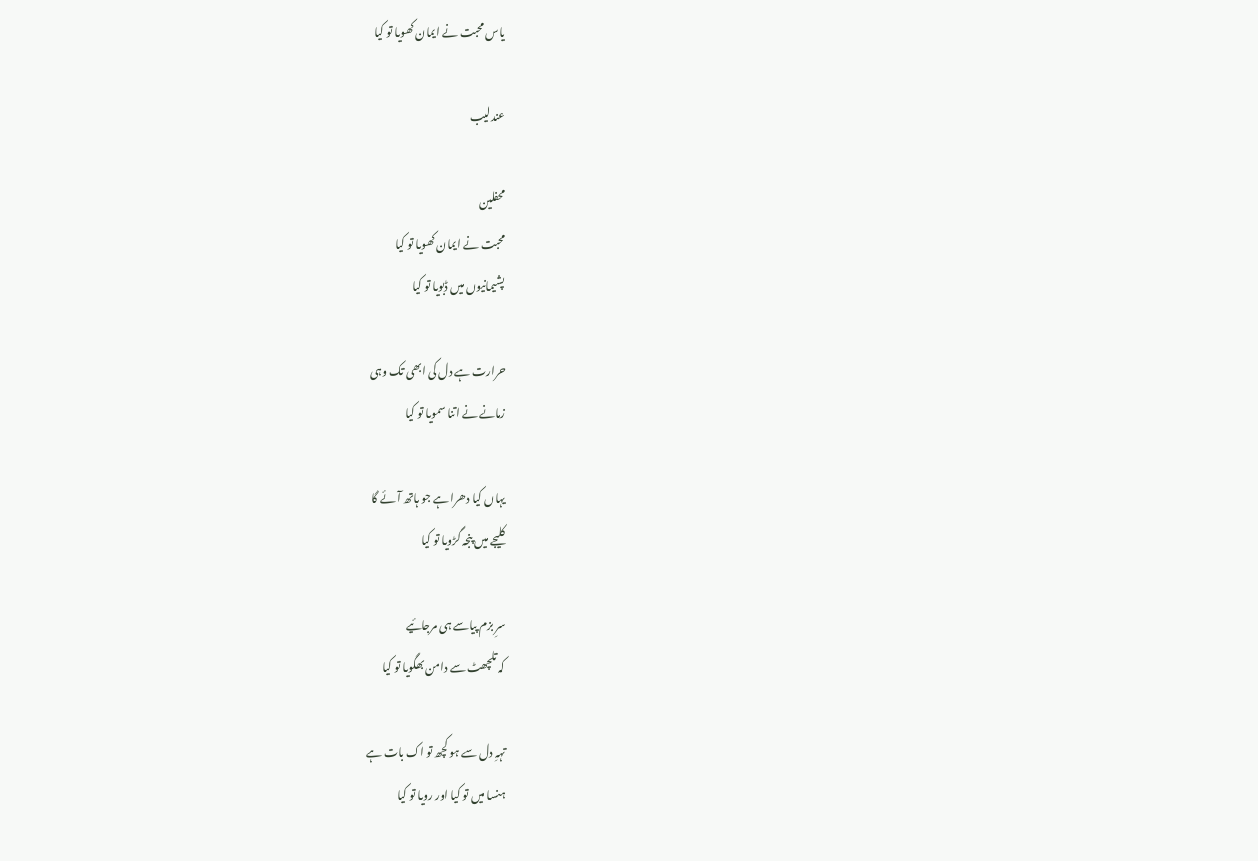یاس محبت نے ایمان کھویا تو کیا

عندلیب

محفلین
محبت نے ایمان کھویا تو کیا
پشیمانیوں میں ڈبویا تو کیا

حرارت ہے دل کی ابھی تک وہی
زمانے نے اتنا سمویا تو کیا

یہاں کیا دھرا ہے جو ہاتھ آئے گا
کلیجے میں پنجہ گڑویا تو کیا

سرِ بزم پیاسے ہی مرجائیے
کہ تلچھٹ سے دامن بھگویا تو کیا

تہہِ دل سے ہو کچھ تو اک بات ہے
ہنسا میں تو کیا اور رویا تو کیا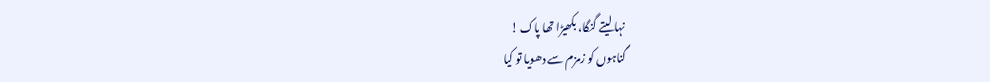نہا لیتے گنگا، بکھیڑا تھا پاک !
گناہوں کو زمزم سے دھویا تو کیا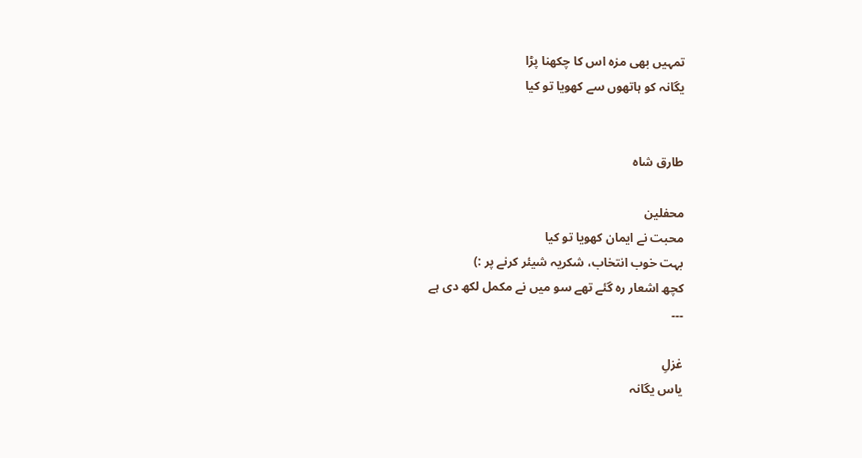تمہیں بھی مزہ اس کا چکھنا پڑا
یگانہ کو ہاتھوں سے کھویا تو کیا


طارق شاہ

محفلین
محبت نے ایمان کھویا تو کیا
بہت خوب انتخاب، شکریہ شیئر کرنے پر :)
کچھ اشعار رہ گئے تھے سو میں نے مکمل لکھ دی ہے
۔۔۔

غزلِ
یاس یگانہ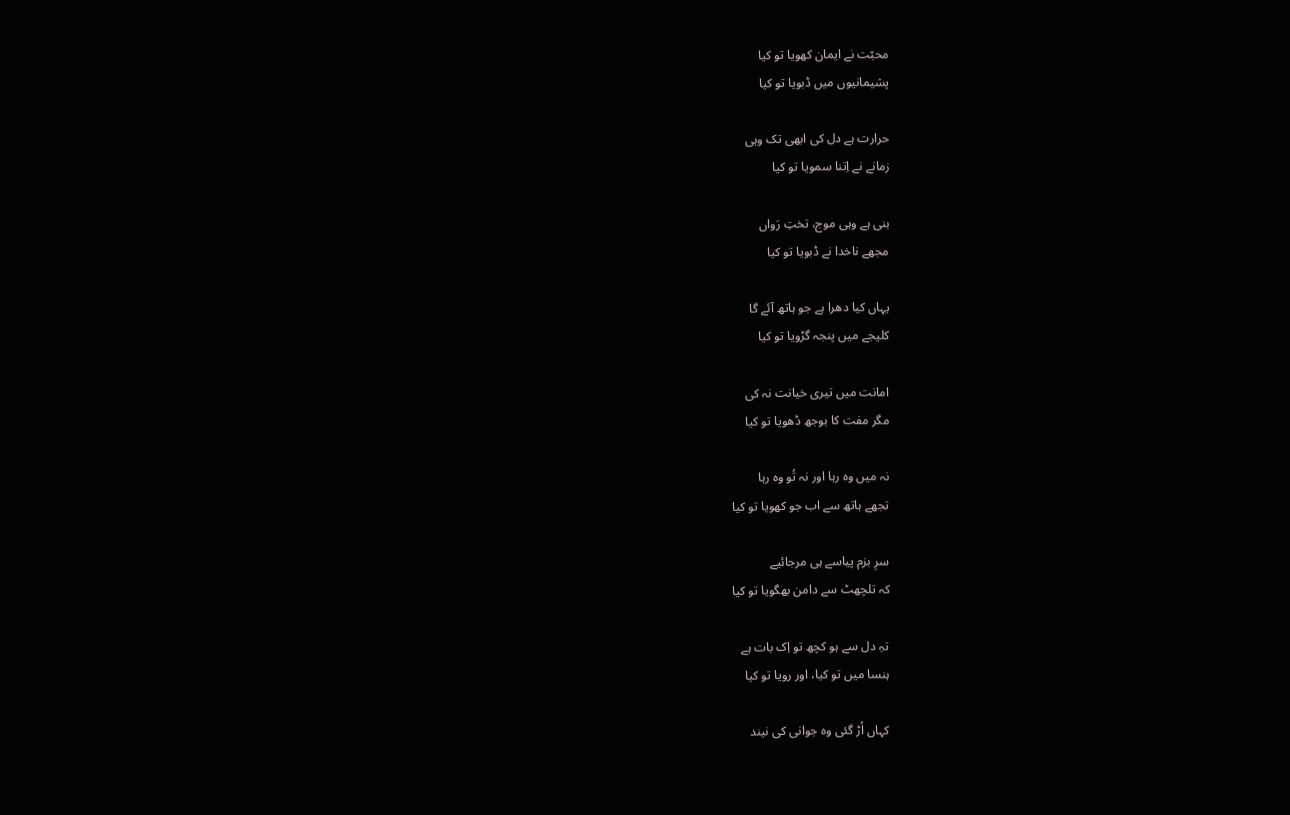محبّت نے ایمان کھویا تو کیا
پشیمانیوں میں ڈبویا تو کیا

حرارت ہے دل کی ابھی تک وہی
زمانے نے اِتنا سمویا تو کیا

بنی ہے وہی موج، تختِ رَواں
مجھے ناخدا نے ڈبویا تو کیا

یہاں کیا دھرا ہے جو ہاتھ آئے گا
کلیجے میں پنجہ گڑویا تو کیا

امانت میں تیری خیانت نہ کی
مگر مفت کا بوجھ ڈھویا تو کیا

نہ میں وہ رہا اور نہ تُو وہ رہا
تجھے ہاتھ سے اب جو کھویا تو کیا

سرِ بزم پیاسے ہی مرجائیے
کہ تلچھٹ سے دامن بھگویا تو کیا

تہِ دل سے ہو کچھ تو اِک بات ہے
ہنسا میں تو کیا، اور رویا تو کیا

کہاں اُڑ گئی وہ جوانی کی نیند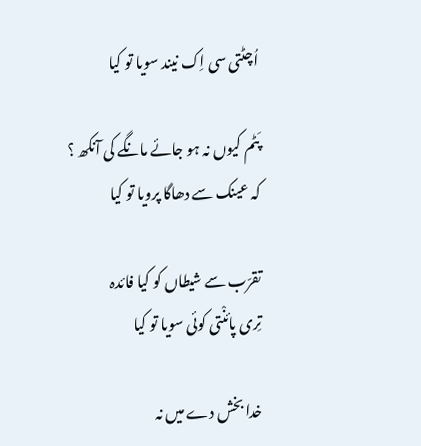اُچٹتی سی اِک نیند سویا تو کیا

پَٹم کیوں نہ ہو جائے مانگے کی آنکھ ؟
کہ عینک سے دھاگا پرویا تو کیا

تقرّب سے شیطاں کو کیا فائدہ
تِری پائنْتی کوئی سویا تو کیا

خدا بخش دے میں نہ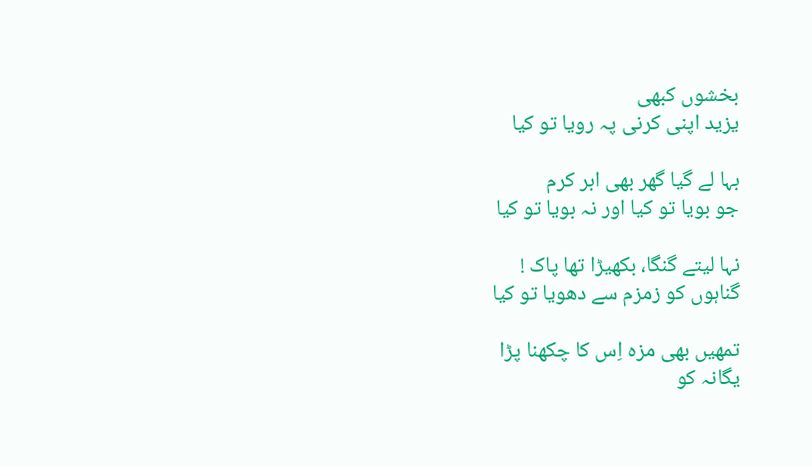بخشوں کبھی
یزید اپنی کرنی پہ رویا تو کیا

بہا لے گیا گھر بھی ابر کرم
جو بویا تو کیا اور نہ بویا تو کیا

نہا لیتے گنگا، بکھیڑا تھا پاک !
گناہوں کو زمزم سے دھویا تو کیا

تمھیں بھی مزہ اِس کا چکھنا پڑا
یگانہ کو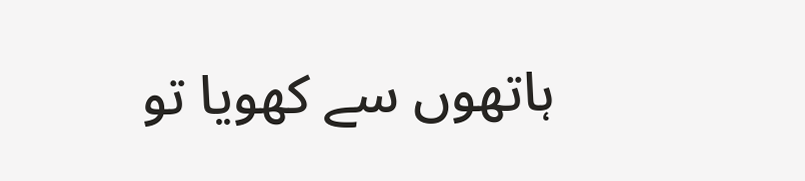ہاتھوں سے کھویا تو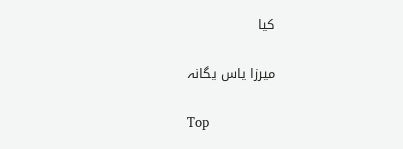کیا

میرزا یاس یگانہ

Top